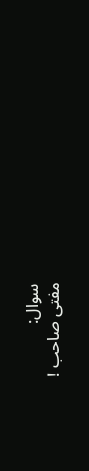سوال:
مفتی صاحب !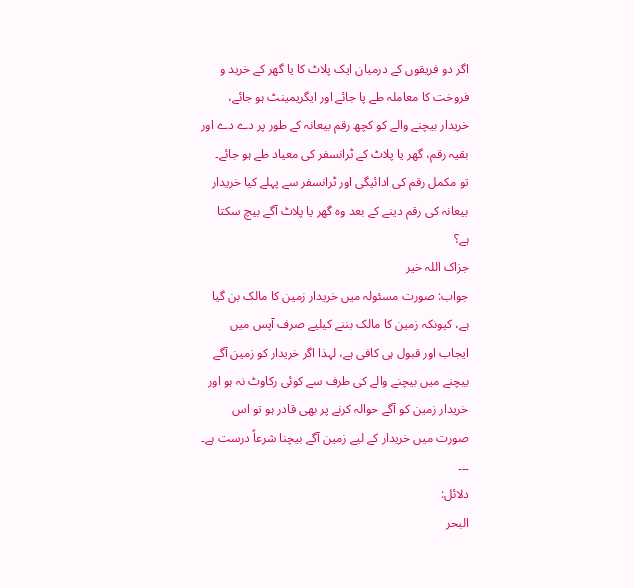اگر دو فریقوں کے درمیان ایک پلاٹ کا یا گھر کے خرید و فروخت کا معاملہ طے پا جائے اور ایگریمینٹ ہو جائے، خریدار بیچنے والے کو کچھ رقم بیعانہ کے طور پر دے دے اور بقیہ رقم، گھر یا پلاٹ کے ٹرانسفر کی معیاد طے ہو جائے۔
تو مکمل رقم کی ادائیگی اور ٹرانسفر سے پہلے کیا خریدار بیعانہ کی رقم دینے کے بعد وہ گھر یا پلاٹ آگے بیچ سکتا ہے؟
جزاک اللہ خیر
جواب: صورت مسئولہ میں خریدار زمین کا مالک بن گیا ہے، کیونکہ زمین کا مالک بننے کیلیے صرف آپس میں ایجاب اور قبول ہی کافی ہے، لہذا اگر خریدار کو زمین آگے بیچنے میں بیچنے والے کی طرف سے کوئی رکاوٹ نہ ہو اور خریدار زمین کو آگے حوالہ کرنے پر بھی قادر ہو تو اس صورت میں خریدار کے لیے زمین آگے بیچنا شرعاً درست ہے۔
۔۔۔
دلائل:
البحر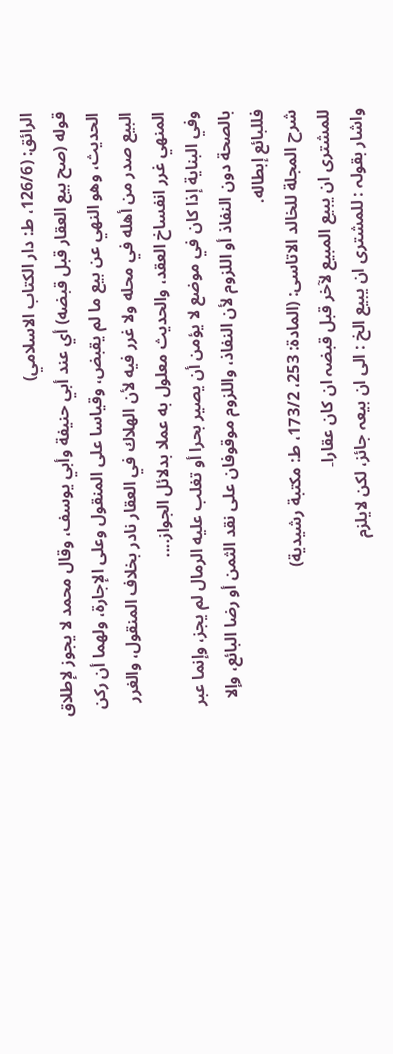الرائق: (126/6، ط: دار الكتاب الاسلامي)
قوله (صح بيع العقار قبل قبضه) أي عند أبي حنيفة وأبي يوسف، وقال محمد لا يجوز لإطلاق الحديث، وهو النهي عن بيع ما لم يقبض، وقياسا على المنقول وعلى الإجارة، ولهما أن ركن البيع صدر من أهله في محله ولا غرر فيه لأن الهلاك في العقار نادر بخلاف المنقول، والغرر المنهي غرر انفساخ العقد، والحديث معلول به عملا بدلائل الجواز....
وفي البناية إذا كان في موضع لا يؤمن أن يصير بحرا أو تغلب عليه الرمال لم يجز، وإنما عبر بالصحة دون النفاذ أو اللزوم لأن النفاذ، واللزوم موقوفان على نقد الثمن أو رضا البائع، وإلا فللبائع إبطاله.
شرح المجلة للخالد الاتاسی: (المادۃ: 253، 173/2، ط: مکتبة رشیدیة)
للمشتری ان یبیع المبیع لآخر قبل قبضہ ان کان عقارا۔
واشار بقولہ : للمشتری ان یبیع الخ : الی ان بیعہ جائز، لکن لایلزم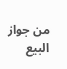من جواز البیع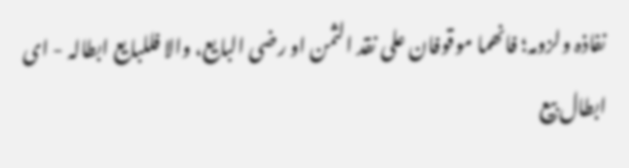نفاذہ ولزومہ؛ فانھما موقوفان علی نقد الثمن او رضی البایع، والا فللبایع ابطالہ - ای ابطال بیع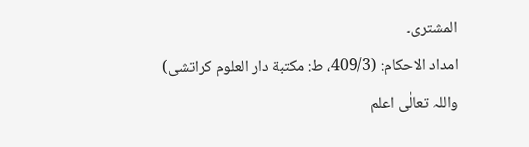المشتری۔
امداد الاحکام: (409/3، ط: مکتبة دار العلوم کراتشی)
واللہ تعالٰی اعلم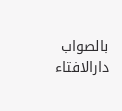بالصواب
دارالافتاء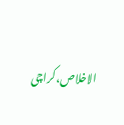الاخلاص،کراچی